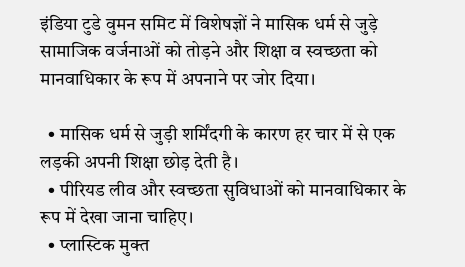इंडिया टुडे वुमन समिट में विशेषज्ञों ने मासिक धर्म से जुड़े सामाजिक वर्जनाओं को तोड़ने और शिक्षा व स्वच्छता को मानवाधिकार के रूप में अपनाने पर जोर दिया।

  • मासिक धर्म से जुड़ी शर्मिंदगी के कारण हर चार में से एक लड़की अपनी शिक्षा छोड़ देती है।
  • पीरियड लीव और स्वच्छता सुविधाओं को मानवाधिकार के रूप में देखा जाना चाहिए।
  • प्लास्टिक मुक्त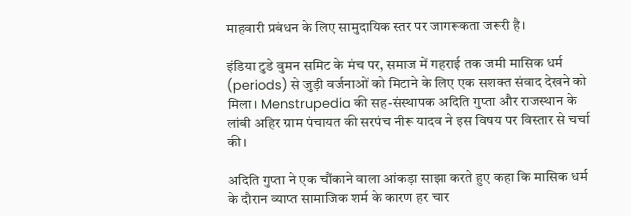माहवारी प्रबंधन के लिए सामुदायिक स्तर पर जागरूकता जरूरी है।

इंडिया टुडे वुमन समिट के मंच पर, समाज में गहराई तक जमी मासिक धर्म (periods) से जुड़ी वर्जनाओं को मिटाने के लिए एक सशक्त संवाद देखने को मिला। Menstrupedia की सह-संस्थापक अदिति गुप्ता और राजस्थान के लांबी अहिर ग्राम पंचायत की सरपंच नीरू यादव ने इस विषय पर विस्तार से चर्चा की।

अदिति गुप्ता ने एक चौंकाने वाला आंकड़ा साझा करते हुए कहा कि मासिक धर्म के दौरान व्याप्त सामाजिक शर्म के कारण हर चार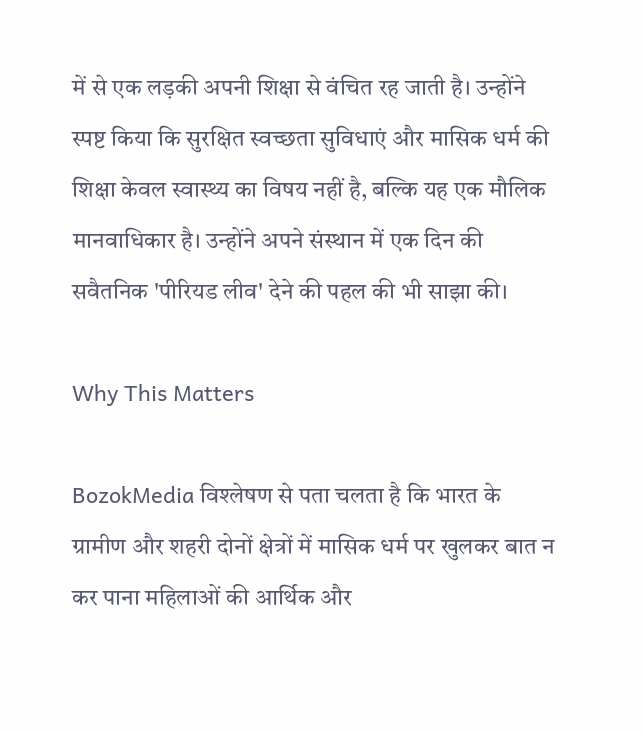में से एक लड़की अपनी शिक्षा से वंचित रह जाती है। उन्होंने स्पष्ट किया कि सुरक्षित स्वच्छता सुविधाएं और मासिक धर्म की शिक्षा केवल स्वास्थ्य का विषय नहीं है, बल्कि यह एक मौलिक मानवाधिकार है। उन्होंने अपने संस्थान में एक दिन की सवैतनिक 'पीरियड लीव' देने की पहल की भी साझा की।

Why This Matters

BozokMedia विश्लेषण से पता चलता है कि भारत के ग्रामीण और शहरी दोनों क्षेत्रों में मासिक धर्म पर खुलकर बात न कर पाना महिलाओं की आर्थिक और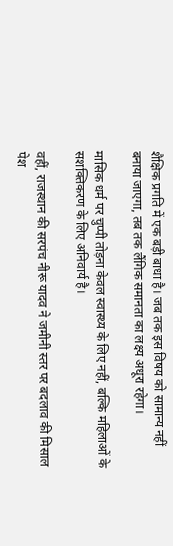शैक्षिक प्रगति में एक बड़ी बाधा है। जब तक इस विषय को सामान्य नहीं बनाया जाएगा, तब तक लैंगिक समानता का लक्ष्य अधूरा रहेगा।

मासिक धर्म पर चुप्पी तोड़ना केवल स्वास्थ्य के लिए नहीं, बल्कि महिलाओं के सशक्तिकरण के लिए अनिवार्य है।

वहीं, राजस्थान की सरपंच नीरू यादव ने जमीनी स्तर पर बदलाव की मिसाल पेश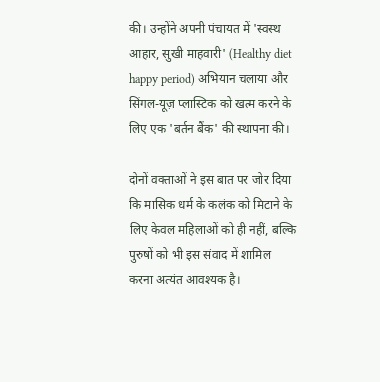की। उन्होंने अपनी पंचायत में 'स्वस्थ आहार, सुखी माहवारी' (Healthy diet happy period) अभियान चलाया और सिंगल-यूज़ प्लास्टिक को खत्म करने के लिए एक 'बर्तन बैंक' की स्थापना की।

दोनों वक्ताओं ने इस बात पर जोर दिया कि मासिक धर्म के कलंक को मिटाने के लिए केवल महिलाओं को ही नहीं, बल्कि पुरुषों को भी इस संवाद में शामिल करना अत्यंत आवश्यक है।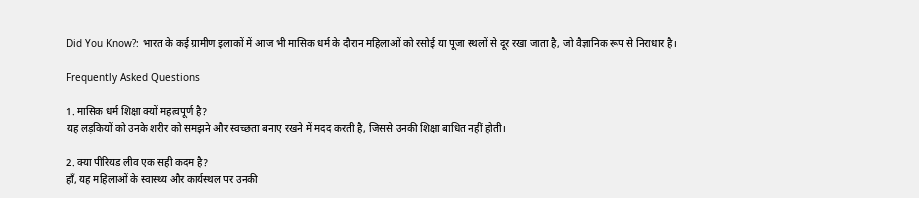Did You Know?: भारत के कई ग्रामीण इलाकों में आज भी मासिक धर्म के दौरान महिलाओं को रसोई या पूजा स्थलों से दूर रखा जाता है, जो वैज्ञानिक रूप से निराधार है।

Frequently Asked Questions

1. मासिक धर्म शिक्षा क्यों महत्वपूर्ण है?
यह लड़कियों को उनके शरीर को समझने और स्वच्छता बनाए रखने में मदद करती है, जिससे उनकी शिक्षा बाधित नहीं होती।

2. क्या पीरियड लीव एक सही कदम है?
हाँ, यह महिलाओं के स्वास्थ्य और कार्यस्थल पर उनकी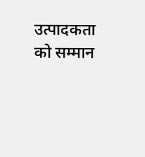उत्पादकता को सम्मान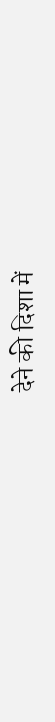देने की दिशा में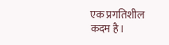एक प्रगतिशील कदम है।